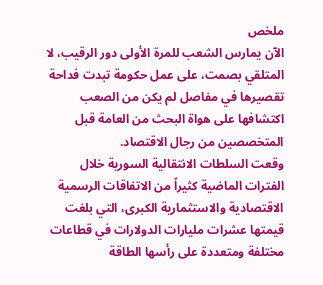ملخص
الآن يمارس الشعب للمرة الأولى دور الرقيب، لا المتلقي بصمت، على عمل حكومة تبدت فداحة تقصيرها في مفاصل لم يكن من الصعب اكتشافها على هواة البحث من العامة قبل المتخصصين من رجال الاقتصاد.
وقعت السلطات الانتقالية السورية خلال الفترات الماضية كثيراً من الاتفاقات الرسمية الاقتصادية والاستثمارية الكبرى، التي بلغت قيمتها عشرات مليارات الدولارات في قطاعات مختلفة ومتعددة على رأسها الطاقة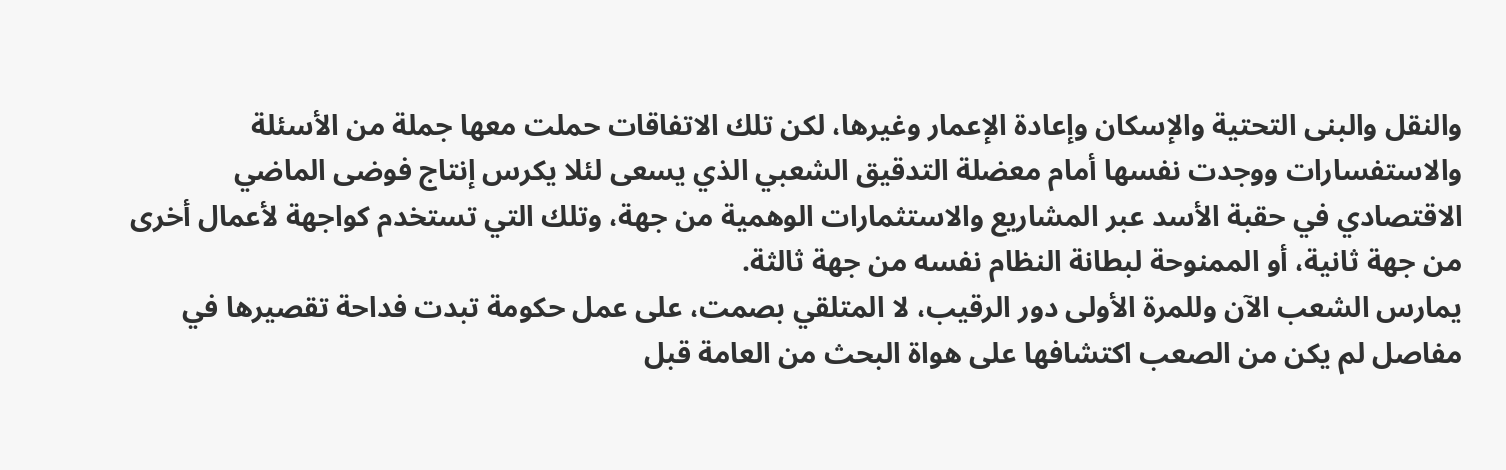والنقل والبنى التحتية والإسكان وإعادة الإعمار وغيرها، لكن تلك الاتفاقات حملت معها جملة من الأسئلة والاستفسارات ووجدت نفسها أمام معضلة التدقيق الشعبي الذي يسعى لئلا يكرس إنتاج فوضى الماضي الاقتصادي في حقبة الأسد عبر المشاريع والاستثمارات الوهمية من جهة، وتلك التي تستخدم كواجهة لأعمال أخرى من جهة ثانية، أو الممنوحة لبطانة النظام نفسه من جهة ثالثة.
يمارس الشعب الآن وللمرة الأولى دور الرقيب، لا المتلقي بصمت، على عمل حكومة تبدت فداحة تقصيرها في مفاصل لم يكن من الصعب اكتشافها على هواة البحث من العامة قبل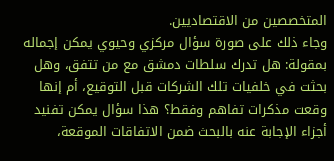المتخصصين من الاقتصاديين.
وجاء ذلك على صورة سؤال مركزي وحيوي يمكن إجماله بمقولة: هل تدرك سلطات دمشق مع من تتفق، وهل بحثت في خلفيات تلك الشركات قبل التوقيع، أم إنها وقعت مذكرات تفاهم وفقط؟ هذا سؤال يمكن تفنيد أجزاء الإجابة عنه بالبحث ضمن الاتفاقات الموقعة،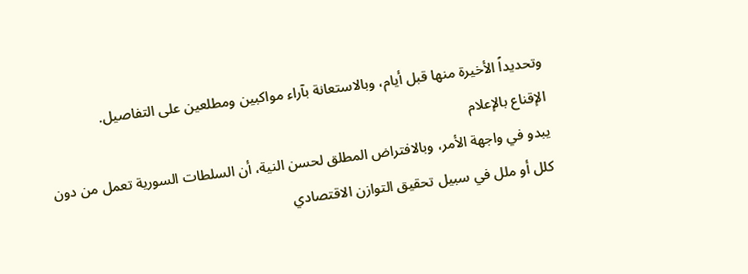وتحديداً الأخيرة منها قبل أيام، وبالاستعانة بآراء مواكبين ومطلعين على التفاصيل.
الإقناع بالإعلام
يبدو في واجهة الأمر، وبالافتراض المطلق لحسن النية، أن السلطات السورية تعمل من دون كلل أو ملل في سبيل تحقيق التوازن الاقتصادي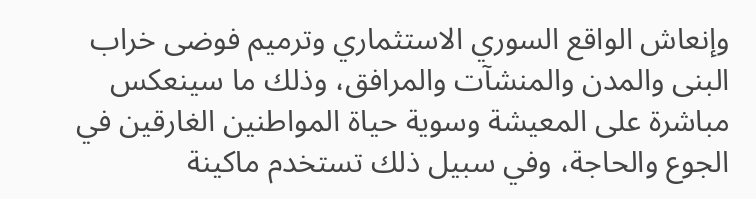وإنعاش الواقع السوري الاستثماري وترميم فوضى خراب البنى والمدن والمنشآت والمرافق، وذلك ما سينعكس مباشرة على المعيشة وسوية حياة المواطنين الغارقين في الجوع والحاجة، وفي سبيل ذلك تستخدم ماكينة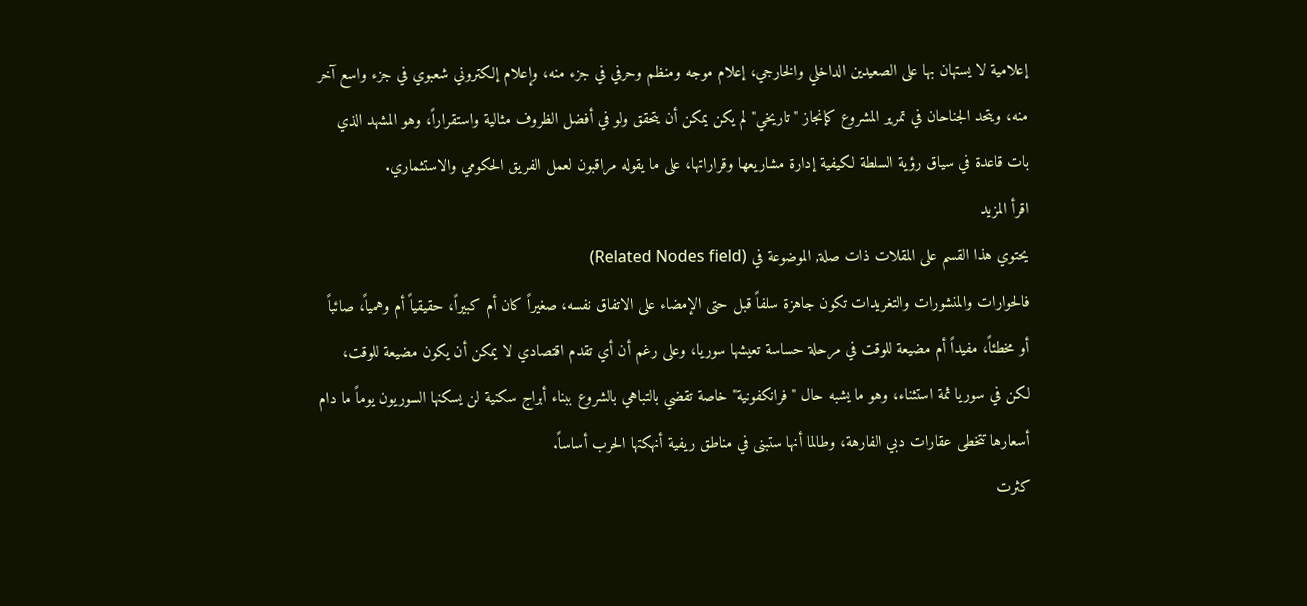إعلامية لا يستهان بها على الصعيدين الداخلي والخارجي، إعلام موجه ومنظم وحرفي في جزء منه، وإعلام إلكتروني شعبوي في جزء واسع آخر منه، ويتحد الجناحان في تمرير المشروع كإنجاز "تاريخي" لم يكن يمكن أن يتحقق ولو في أفضل الظروف مثالية واستقراراً، وهو المشهد الذي بات قاعدة في سياق رؤية السلطة لكيفية إدارة مشاريعها وقراراتها، على ما يقوله مراقبون لعمل الفريق الحكومي والاستثماري.
اقرأ المزيد
يحتوي هذا القسم على المقلات ذات صلة, الموضوعة في (Related Nodes field)
فالحوارات والمنشورات والتغريدات تكون جاهزة سلفاً قبل حتى الإمضاء على الاتفاق نفسه، صغيراً كان أم كبيراً، حقيقياً أم وهمياً، صائباً أو مخطئاً، مفيداً أم مضيعة للوقت في مرحلة حساسة تعيشها سوريا، وعلى رغم أن أي تقدم اقتصادي لا يمكن أن يكون مضيعة للوقت، لكن في سوريا ثمة استثناء، وهو ما يشبه حال "فرانكفونية" خاصة تقضي بالتباهي بالشروع ببناء أبراج سكنية لن يسكنها السوريون يوماً ما دام أسعارها تتخطى عقارات دبي الفارهة، وطالما أنها ستبنى في مناطق ريفية أنهكتها الحرب أساساً.
كثرت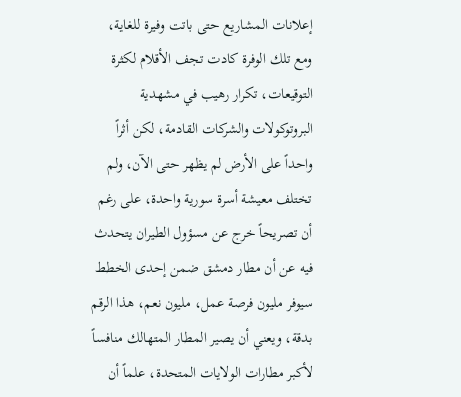إعلانات المشاريع حتى باتت وفيرة للغاية، ومع تلك الوفرة كادت تجف الأقلام لكثرة التوقيعات، تكرار رهيب في مشهدية البروتوكولات والشركات القادمة، لكن أثراً واحداً على الأرض لم يظهر حتى الآن، ولم تختلف معيشة أسرة سورية واحدة، على رغم أن تصريحاً خرج عن مسؤول الطيران يتحدث فيه عن أن مطار دمشق ضمن إحدى الخطط سيوفر مليون فرصة عمل، مليون نعم، هذا الرقم بدقة، ويعني أن يصير المطار المتهالك منافساً لأكبر مطارات الولايات المتحدة، علماً أن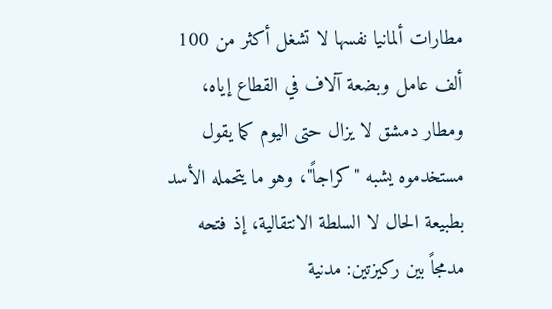مطارات ألمانيا نفسها لا تشغل أكثر من 100 ألف عامل وبضعة آلاف في القطاع إياه، ومطار دمشق لا يزال حتى اليوم كما يقول مستخدموه يشبه "كراجاً"، وهو ما يتحمله الأسد بطبيعة الحال لا السلطة الانتقالية، إذ فتحه مدمجاً بين ركيزتين: مدنية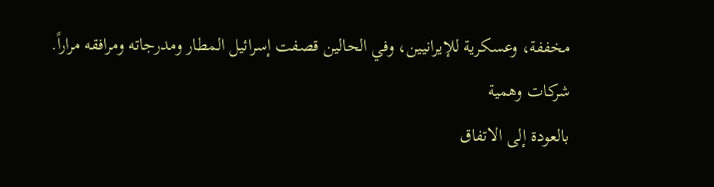مخففة، وعسكرية للإيرانيين، وفي الحالين قصفت إسرائيل المطار ومدرجاته ومرافقه مراراً.
شركات وهمية
بالعودة إلى الاتفاق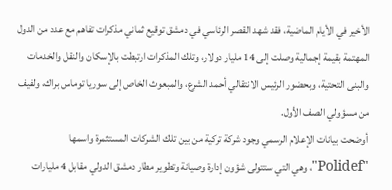الأخير في الأيام الماضية، فقد شهد القصر الرئاسي في دمشق توقيع ثماني مذكرات تفاهم مع عدد من الدول المهتمة بقيمة إجمالية وصلت إلى 14 مليار دولار، وتلك المذكرات ارتبطت بالإسكان والنقل والخدمات والبنى التحتية، وبحضور الرئيس الانتقالي أحمد الشرع، والمبعوث الخاص إلى سوريا توماس براك، ولفيف من مسؤولي الصف الأول.
أوضحت بيانات الإعلام الرسمي وجود شركة تركية من بين تلك الشركات المستثمرة واسمها "Polidef"، وهي التي ستتولى شؤون إدارة وصيانة وتطوير مطار دمشق الدولي مقابل 4 مليارات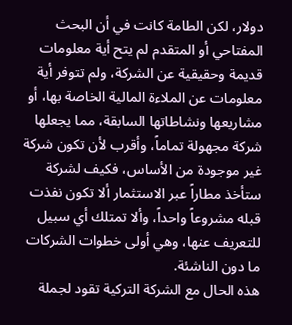دولار، لكن الطامة كانت في أن البحث المفتاحي أو المتقدم لم يتح أية معلومات قديمة وحقيقية عن الشركة، ولم تتوفر أية معلومات عن الملاءة المالية الخاصة بها، أو مشاريعها ونشاطاتها السابقة، مما يجعلها شركة مجهولة تماماً، وأقرب لأن تكون شركة غير موجودة من الأساس، فكيف لشركة ستأخذ مطاراً عبر الاستثمار ألا تكون نفذت قبله مشروعاً واحداً، وألا تمتلك أي سبيل للتعريف عنها، وهي أولى خطوات الشركات ما دون الناشئة.
هذه الحال مع الشركة التركية تقود لجملة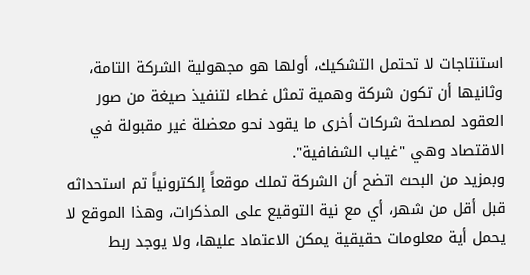استنتاجات لا تحتمل التشكيك، أولها هو مجهولية الشركة التامة، وثانيها أن تكون شركة وهمية تمثل غطاء لتنفيذ صيغة من صور العقود لمصلحة شركات أخرى ما يقود نحو معضلة غير مقبولة في الاقتصاد وهي "غياب الشفافية".
وبمزيد من البحث اتضح أن الشركة تملك موقعاً إلكترونياً تم استحداثه قبل أقل من شهر، أي مع نية التوقيع على المذكرات، وهذا الموقع لا يحمل أية معلومات حقيقية يمكن الاعتماد عليها، ولا يوجد ربط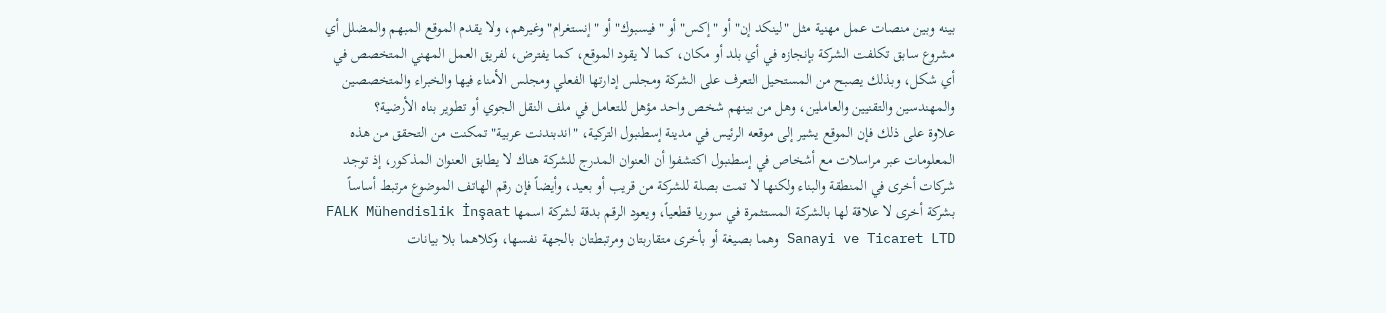بينه وبين منصات عمل مهنية مثل "لينكد إن" أو "إكس" أو "فيسبوك" أو "إنستغرام" وغيرهم، ولا يقدم الموقع المبهم والمضلل أي مشروع سابق تكلفت الشركة بإنجازه في أي بلد أو مكان، كما لا يقود الموقع، كما يفترض، لفريق العمل المهني المتخصص في أي شكل، وبذلك يصبح من المستحيل التعرف على الشركة ومجلس إدارتها الفعلي ومجلس الأمناء فيها والخبراء والمتخصصين والمهندسين والتقنيين والعاملين، وهل من بينهم شخص واحد مؤهل للتعامل في ملف النقل الجوي أو تطوير بناه الأرضية؟
علاوة على ذلك فإن الموقع يشير إلى موقعه الرئيس في مدينة إسطنبول التركية، "اندبندنت عربية" تمكنت من التحقق من هذه المعلومات عبر مراسلات مع أشخاص في إسطنبول اكتشفوا أن العنوان المدرج للشركة هناك لا يطابق العنوان المذكور، إذ توجد شركات أخرى في المنطقة والبناء ولكنها لا تمت بصلة للشركة من قريب أو بعيد، وأيضاً فإن رقم الهاتف الموضوع مرتبط أساساً بشركة أخرى لا علاقة لها بالشركة المستثمرة في سوريا قطعياً، ويعود الرقم بدقة لشركة اسمها FALK Mühendislik İnşaat Sanayi ve Ticaret LTD وهما بصيغة أو بأخرى متقاربتان ومرتبطتان بالجهة نفسها، وكلاهما بلا بيانات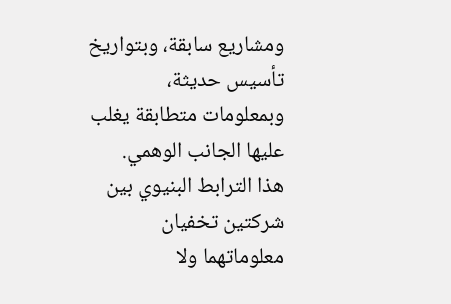ومشاريع سابقة، وبتواريخ تأسيس حديثة، وبمعلومات متطابقة يغلب عليها الجانب الوهمي.
هذا الترابط البنيوي بين شركتين تخفيان معلوماتهما ولا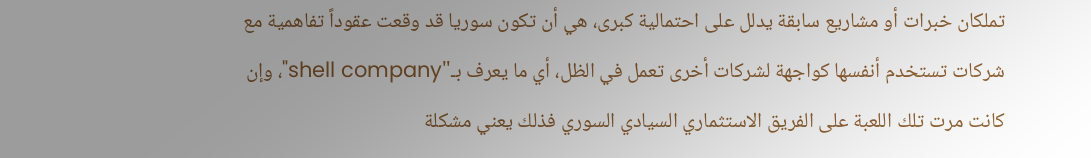تملكان خبرات أو مشاريع سابقة يدلل على احتمالية كبرى، هي أن تكون سوريا قد وقعت عقوداً تفاهمية مع شركات تستخدم أنفسها كواجهة لشركات أخرى تعمل في الظل، أي ما يعرف بـ"shell company"، وإن كانت مرت تلك اللعبة على الفريق الاستثماري السيادي السوري فذلك يعني مشكلة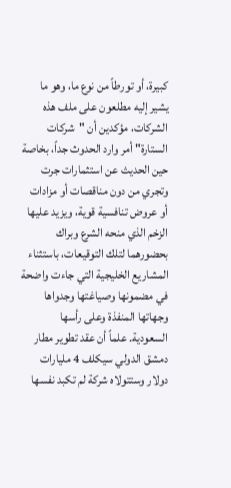كبيرة، أو تورطاً من نوع ما، وهو ما يشير إليه مطلعون على ملف هذه الشركات، مؤكدين أن "شركات الستارة" أمر وارد الحدوث جداً، بخاصة حين الحديث عن استثمارات جرت وتجري من دون مناقصات أو مزادات أو عروض تنافسية قوية، ويزيد عليها الزخم الذي منحه الشرع وبراك بحضورهما لتلك التوقيعات، باستثناء المشاريع الخليجية التي جاءت واضحة في مضمونها وصياغتها وجدواها وجهاتها المنفذة وعلى رأسها السعودية. علماً أن عقد تطوير مطار دمشق الدولي سيكلف 4 مليارات دولار وستتولاه شركة لم تكبد نفسها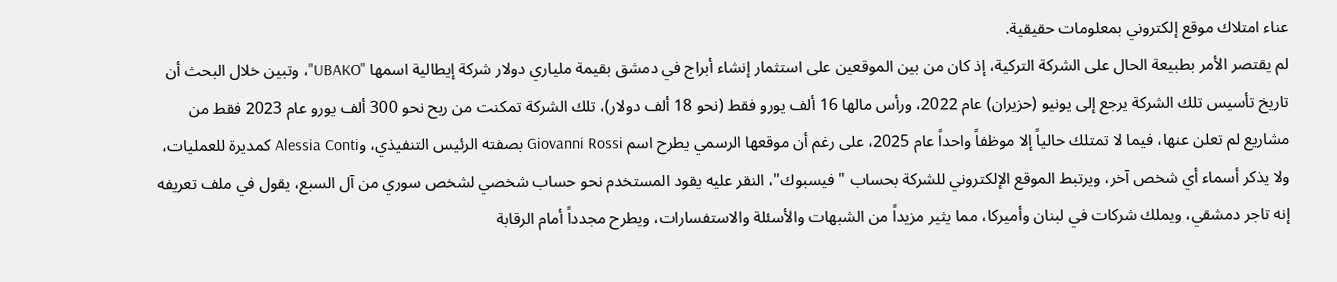عناء امتلاك موقع إلكتروني بمعلومات حقيقية.
لم يقتصر الأمر بطبيعة الحال على الشركة التركية، إذ كان من بين الموقعين على استثمار إنشاء أبراج في دمشق بقيمة ملياري دولار شركة إيطالية اسمها "UBAKO"، وتبين خلال البحث أن تاريخ تأسيس تلك الشركة يرجع إلى يونيو (حزيران) عام 2022، ورأس مالها 16 ألف يورو فقط (نحو 18 ألف دولار)، تلك الشركة تمكنت من ربح نحو 300 ألف يورو عام 2023 فقط من مشاريع لم تعلن عنها، فيما لا تمتلك حالياً إلا موظفاً واحداً عام 2025، على رغم أن موقعها الرسمي يطرح اسم Giovanni Rossi بصفته الرئيس التنفيذي، وAlessia Conti كمديرة للعمليات، ولا يذكر أسماء أي شخص آخر، ويرتبط الموقع الإلكتروني للشركة بحساب "فيسبوك"، النقر عليه يقود المستخدم نحو حساب شخصي لشخص سوري من آل السبع، يقول في ملف تعريفه إنه تاجر دمشقي، ويملك شركات في لبنان وأميركا، مما يثير مزيداً من الشبهات والأسئلة والاستفسارات، ويطرح مجدداً أمام الرقابة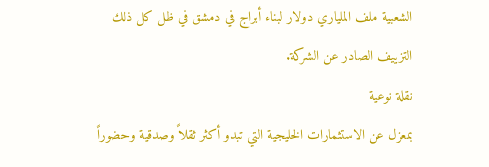الشعبية ملف الملياري دولار لبناء أبراج في دمشق في ظل كل ذلك التزييف الصادر عن الشركة.
نقلة نوعية
بمعزل عن الاستثمارات الخليجية التي تبدو أكثر ثقلاً وصدقية وحضوراً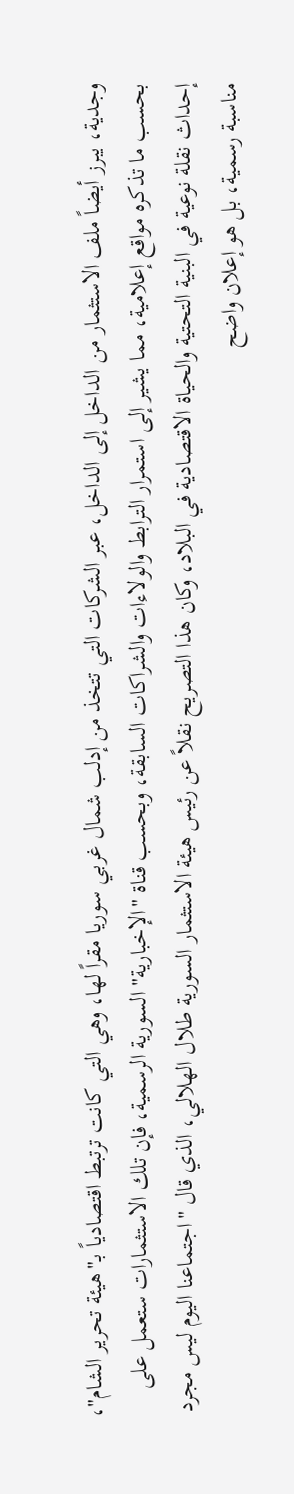وجدية، يبرز أيضاً ملف الاستثمار من الداخل إلى الداخل، عبر الشركات التي تتخذ من إدلب شمال غربي سوريا مقراً لها، وهي التي كانت ترتبط اقتصادياً بـ"هيئة تحرير الشام"، بحسب ما تذكره مواقع إعلامية، مما يشير إلى استمرار الترابط والولاءات والشراكات السابقة، وبحسب قناة "الإخبارية" السورية الرسمية، فإن تلك الاستثمارات ستعمل على إحداث نقلة نوعية في البنية التحتية والحياة الاقتصادية في البلاد، وكان هذا التصريح نقلاً عن رئيس هيئة الاستثمار السورية طلال الهلالي، الذي قال "اجتماعنا اليوم ليس مجرد مناسبة رسمية، بل هو إعلان واضح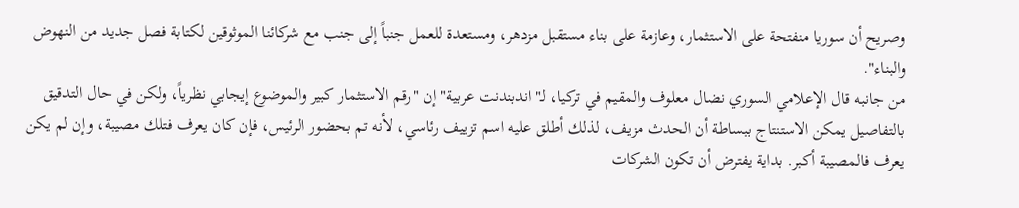وصريح أن سوريا منفتحة على الاستثمار، وعازمة على بناء مستقبل مزدهر، ومستعدة للعمل جنباً إلى جنب مع شركائنا الموثوقين لكتابة فصل جديد من النهوض والبناء".
من جانبه قال الإعلامي السوري نضال معلوف والمقيم في تركيا، لـ"اندبندنت عربية" إن "رقم الاستثمار كبير والموضوع إيجابي نظرياً، ولكن في حال التدقيق بالتفاصيل يمكن الاستنتاج ببساطة أن الحدث مزيف، لذلك أطلق عليه اسم تزييف رئاسي، لأنه تم بحضور الرئيس، فإن كان يعرف فتلك مصيبة، وإن لم يكن يعرف فالمصيبة أكبر. بداية يفترض أن تكون الشركات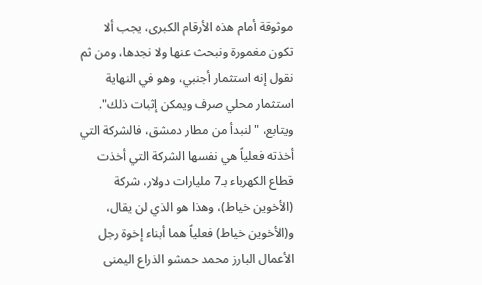موثوقة أمام هذه الأرقام الكبرى، يجب ألا تكون مغمورة ونبحث عنها ولا نجدها، ومن ثم نقول إنه استثمار أجنبي، وهو في النهاية استثمار محلي صرف ويمكن إثبات ذلك".
ويتابع، "لنبدأ من مطار دمشق، فالشركة التي أخذته فعلياً هي نفسها الشركة التي أخذت قطاع الكهرباء بـ7 مليارات دولار، شركة (الأخوين خياط)، وهذا هو الذي لن يقال، و(الأخوين خياط) فعلياً هما أبناء إخوة رجل الأعمال البارز محمد حمشو الذراع اليمنى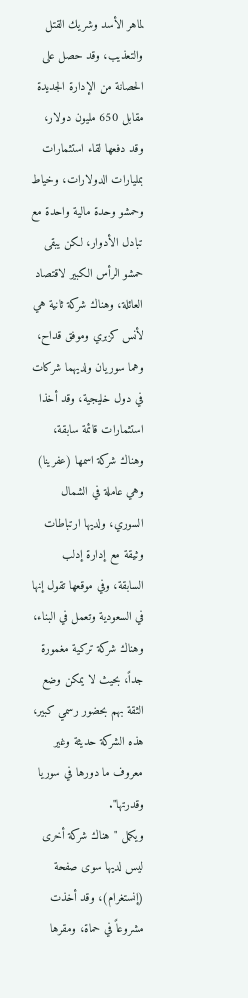لماهر الأسد وشريك القتل والتعذيب، وقد حصل على الحصانة من الإدارة الجديدة مقابل 650 مليون دولار، وقد دفعها لقاء استثمارات بمليارات الدولارات، وخياط وحمشو وحدة مالية واحدة مع تبادل الأدوار، لكن يبقى حمشو الرأس الكبير لاقتصاد العائلة، وهناك شركة ثانية هي لأنس كزبري وموفق قداح، وهما سوريان ولديهما شركات في دول خليجية، وقد أخذا استثمارات قائمة سابقة، وهناك شركة اسمها (عفرينا) وهي عاملة في الشمال السوري، ولديها ارتباطات وثيقة مع إدارة إدلب السابقة، وفي موقعها تقول إنها في السعودية وتعمل في البناء، وهناك شركة تركية مغمورة جداً، بحيث لا يمكن وضع الثقة بهم بحضور رسمي كبير، هذه الشركة حديثة وغير معروف ما دورها في سوريا وقدرتها".
ويكمل "هناك شركة أخرى ليس لديها سوى صفحة (إنستغرام)، وقد أخذت مشروعاً في حماة، ومقرها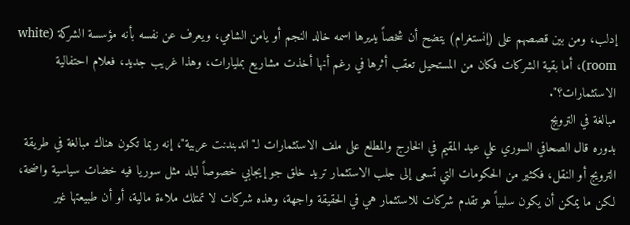إدلب، ومن بين قصصهم على (إنستغرام) يتضح أن شخصاً يديرها اسمه خالد النجم أو يامن الشامي، ويعرف عن نفسه بأنه مؤسسة الشركة (white room)، أما بقية الشركات فكان من المستحيل تعقب أثرها في رغم أنها أخذت مشاريع بمليارات، وهذا غريب جديد، فعلام احتفالية الاستثمارات؟".
مبالغة في الترويج
بدوره قال الصحافي السوري علي عيد المقيم في الخارج والمطلع على ملف الاستثمارات لـ"اندبندنت عربية"، إنه ربما تكون هناك مبالغة في طريقة الترويج أو النقل، فكثير من الحكومات التي تسعى إلى جلب الاستثمار تريد خلق جو إيجابي خصوصاً لبلد مثل سوريا فيه خضات سياسية واضحة، لكن ما يمكن أن يكون سلبياً هو تقدم شركات للاستثمار هي في الحقيقة واجهة، وهذه شركات لا تمتلك ملاءة مالية، أو أن طبيعتها غير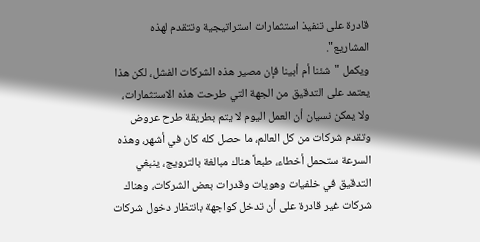قادرة على تنفيذ استثمارات استراتيجية وتتقدم لهذه المشاريع".
ويكمل "شئنا أم أبينا فإن مصير هذه الشركات الفشل، لكن هذا يعتمد على التدقيق من الجهة التي طرحت هذه الاستثمارات، ولا يمكن نسيان أن العمل اليوم لا يتم بطريقة طرح عروض وتقدم شركات من كل العالم، ما حصل كله كان في أشهر، وهذه السرعة ستحمل أخطاء، طبعاً هناك مبالغة بالترويج، ينبغي التدقيق في خلفيات وهويات وقدرات بعض الشركات، وهناك شركات غير قادرة على أن تدخل كواجهة بانتظار دخول شركات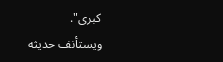كبرى".
ويستأنف حديثه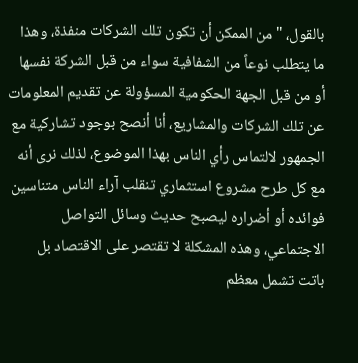بالقول، "من الممكن أن تكون تلك الشركات منفذة، وهذا ما يتطلب نوعاً من الشفافية سواء من قبل الشركة نفسها أو من قبل الجهة الحكومية المسؤولة عن تقديم المعلومات عن تلك الشركات والمشاريع، أنا أنصح بوجود تشاركية مع الجمهور لالتماس رأي الناس بهذا الموضوع، لذلك نرى أنه مع كل طرح مشروع استثماري تنقلب آراء الناس متناسين فوائده أو أضراره ليصبح حديث وسائل التواصل الاجتماعي، وهذه المشكلة لا تقتصر على الاقتصاد بل باتت تشمل معظم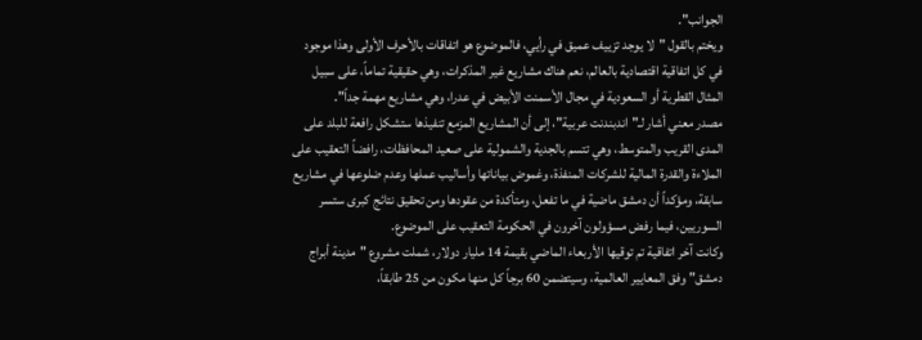الجوانب".
ويختم بالقول "لا يوجد تزييف عميق في رأيي، فالموضوع هو اتفاقات بالأحرف الأولى وهذا موجود في كل اتفاقية اقتصادية بالعالم، نعم هناك مشاريع غير المذكرات، وهي حقيقية تماماً، على سبيل المثال القطرية أو السعودية في مجال الأسمنت الأبيض في عدرا، وهي مشاريع مهمة جداً".
مصدر معني أشار لـ"اندبندنت عربية"، إلى أن المشاريع المزمع تنفيذها ستشكل رافعة للبلد على المدى القريب والمتوسط، وهي تتسم بالجدية والشمولية على صعيد المحافظات، رافضاً التعقيب على الملاءة والقدرة المالية للشركات المنفذة، وغموض بياناتها وأساليب عملها وعدم ضلوعها في مشاريع سابقة، ومؤكداً أن دمشق ماضية في ما تفعل، ومتأكدة من عقودها ومن تحقيق نتائج كبرى ستسر السوريين، فيما رفض مسؤولون آخرون في الحكومة التعقيب على الموضوع.
وكانت آخر اتفاقية تم توقيها الأربعاء الماضي بقيمة 14 مليار دولار، شملت مشروع "مدينة أبراج دمشق" وفق المعايير العالمية، وسيتضمن 60 برجاً كل منها مكون من 25 طابقاً،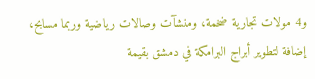و4 مولات تجارية ضخمة، ومنشآت وصالات رياضية وربما مسابح، إضافة لتطوير أبراج البرامكة في دمشق بقيمة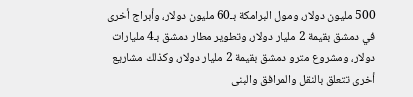500 مليون دولار، ومول البرامكة بـ60 مليون دولار، وأبراج أخرى في دمشق بقيمة 2 مليار دولار، وتطوير مطار دمشق بـ4 مليارات دولار، ومشروع مترو دمشق بقيمة 2 مليار دولار، وكذلك مشاريع أخرى تتعلق بالنقل والمرافق والبنى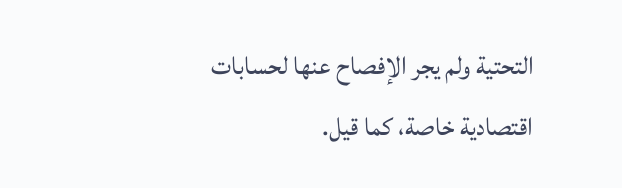التحتية ولم يجر الإفصاح عنها لحسابات اقتصادية خاصة، كما قيل.